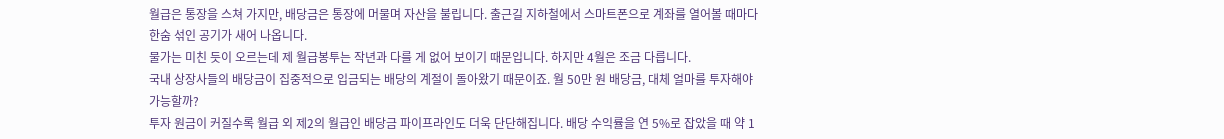월급은 통장을 스쳐 가지만, 배당금은 통장에 머물며 자산을 불립니다. 출근길 지하철에서 스마트폰으로 계좌를 열어볼 때마다 한숨 섞인 공기가 새어 나옵니다.
물가는 미친 듯이 오르는데 제 월급봉투는 작년과 다를 게 없어 보이기 때문입니다. 하지만 4월은 조금 다릅니다.
국내 상장사들의 배당금이 집중적으로 입금되는 배당의 계절이 돌아왔기 때문이죠. 월 50만 원 배당금, 대체 얼마를 투자해야 가능할까?
투자 원금이 커질수록 월급 외 제2의 월급인 배당금 파이프라인도 더욱 단단해집니다. 배당 수익률을 연 5%로 잡았을 때 약 1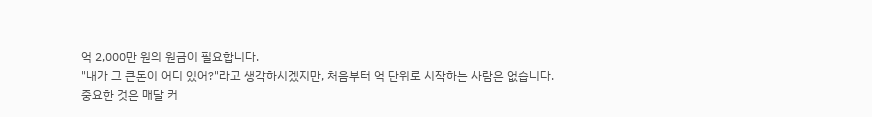억 2,000만 원의 원금이 필요합니다.
"내가 그 큰돈이 어디 있어?"라고 생각하시겠지만, 처음부터 억 단위로 시작하는 사람은 없습니다.
중요한 것은 매달 커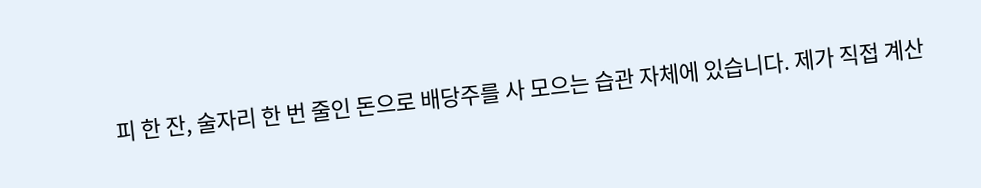피 한 잔, 술자리 한 번 줄인 돈으로 배당주를 사 모으는 습관 자체에 있습니다. 제가 직접 계산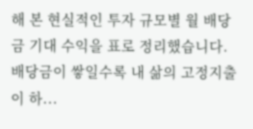해 본 현실적인 투자 규모별 월 배당금 기대 수익을 표로 정리했습니다.
배당금이 쌓일수록 내 삶의 고정지출이 하...